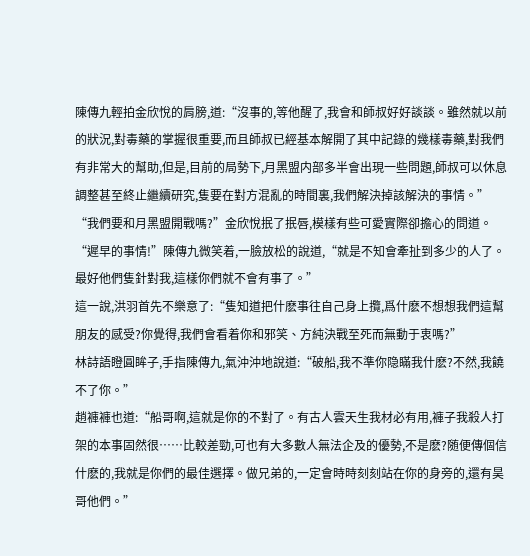陳傳九輕拍金欣悅的肩膀,道:“沒事的,等他醒了,我會和師叔好好談談。雖然就以前的狀況,對毒藥的掌握很重要,而且師叔已經基本解開了其中記錄的幾樣毒藥,對我們有非常大的幫助,但是,目前的局勢下,月黑盟内部多半會出現一些問題,師叔可以休息調整甚至終止繼續研究,隻要在對方混亂的時間裏,我們解決掉該解決的事情。”
“我們要和月黑盟開戰嗎?”金欣悅抿了抿唇,模樣有些可愛實際卻擔心的問道。
“遲早的事情!”陳傳九微笑着,一臉放松的說道,“就是不知會牽扯到多少的人了。最好他們隻針對我,這樣你們就不會有事了。”
這一說,洪羽首先不樂意了:“隻知道把什麽事往自己身上攬,爲什麽不想想我們這幫朋友的感受?你覺得,我們會看着你和邪笑、方純決戰至死而無動于衷嗎?”
林詩語瞪圓眸子,手指陳傳九,氣沖沖地說道:“破船,我不準你隐瞞我什麽?不然,我饒不了你。”
趙褲褲也道:“船哥啊,這就是你的不對了。有古人雲天生我材必有用,褲子我殺人打架的本事固然很……比較差勁,可也有大多數人無法企及的優勢,不是麽?随便傳個信什麽的,我就是你們的最佳選擇。做兄弟的,一定會時時刻刻站在你的身旁的,還有昊哥他們。”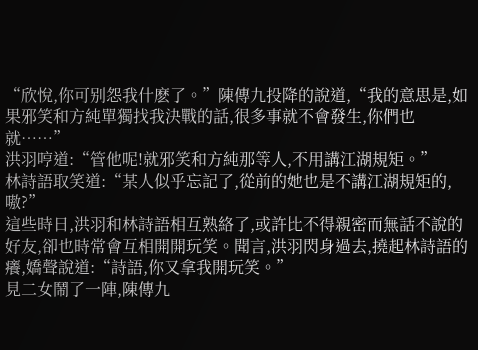“欣悅,你可别怨我什麽了。”陳傳九投降的說道,“我的意思是,如果邪笑和方純單獨找我決戰的話,很多事就不會發生,你們也就……”
洪羽哼道:“管他呢!就邪笑和方純那等人,不用講江湖規矩。”
林詩語取笑道:“某人似乎忘記了,從前的她也是不講江湖規矩的,嗷?”
這些時日,洪羽和林詩語相互熟絡了,或許比不得親密而無話不說的好友,卻也時常會互相開開玩笑。聞言,洪羽閃身過去,撓起林詩語的癢,嬌聲說道:“詩語,你又拿我開玩笑。”
見二女鬧了一陣,陳傳九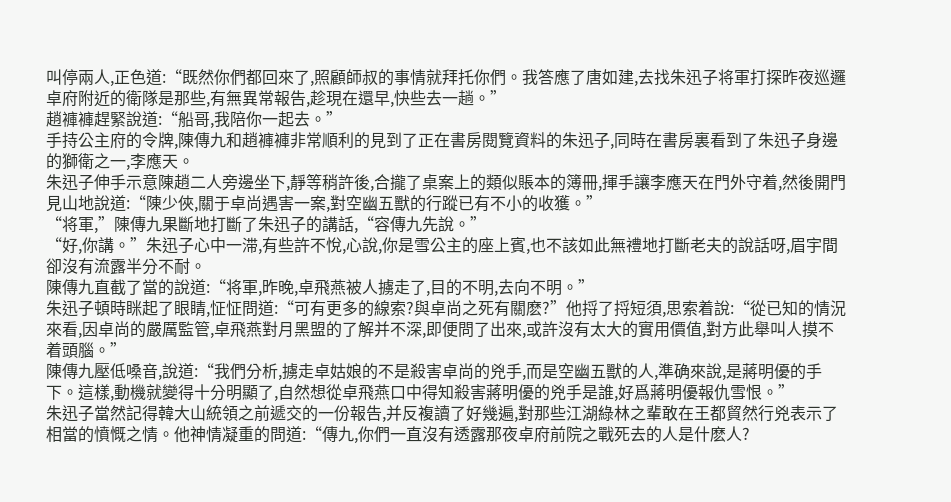叫停兩人,正色道:“既然你們都回來了,照顧師叔的事情就拜托你們。我答應了唐如建,去找朱迅子将軍打探昨夜巡邏卓府附近的衛隊是那些,有無異常報告,趁現在還早,快些去一趟。”
趙褲褲趕緊說道:“船哥,我陪你一起去。”
手持公主府的令牌,陳傳九和趙褲褲非常順利的見到了正在書房閱覽資料的朱迅子,同時在書房裏看到了朱迅子身邊的獅衛之一,李應天。
朱迅子伸手示意陳趙二人旁邊坐下,靜等稍許後,合攏了桌案上的類似賬本的簿冊,揮手讓李應天在門外守着,然後開門見山地說道:“陳少俠,關于卓尚遇害一案,對空幽五獸的行蹤已有不小的收獲。”
“将軍,”陳傳九果斷地打斷了朱迅子的講話,“容傳九先說。”
“好,你講。”朱迅子心中一滞,有些許不悅,心說,你是雪公主的座上賓,也不該如此無禮地打斷老夫的說話呀,眉宇間卻沒有流露半分不耐。
陳傳九直截了當的說道:“将軍,昨晚,卓飛燕被人擄走了,目的不明,去向不明。”
朱迅子頓時眯起了眼睛,怔怔問道:“可有更多的線索?與卓尚之死有關麽?”他捋了捋短須,思索着說:“從已知的情況來看,因卓尚的嚴厲監管,卓飛燕對月黑盟的了解并不深,即便問了出來,或許沒有太大的實用價值,對方此舉叫人摸不着頭腦。”
陳傳九壓低嗓音,說道:“我們分析,擄走卓姑娘的不是殺害卓尚的兇手,而是空幽五獸的人,準确來說,是蔣明優的手下。這樣,動機就變得十分明顯了,自然想從卓飛燕口中得知殺害蔣明優的兇手是誰,好爲蔣明優報仇雪恨。”
朱迅子當然記得韓大山統領之前遞交的一份報告,并反複讀了好幾遍,對那些江湖綠林之輩敢在王都貿然行兇表示了相當的憤慨之情。他神情凝重的問道:“傳九,你們一直沒有透露那夜卓府前院之戰死去的人是什麽人?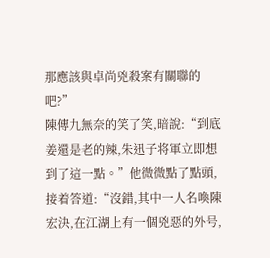那應該與卓尚兇殺案有關聯的吧?”
陳傳九無奈的笑了笑,暗說:“到底姜還是老的辣,朱迅子将軍立即想到了這一點。”他微微點了點頭,接着答道:“沒錯,其中一人名喚陳宏決,在江湖上有一個兇惡的外号,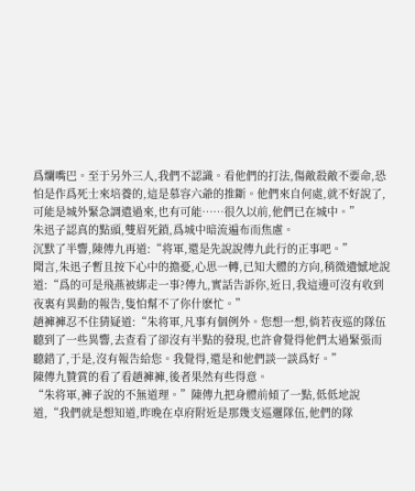爲爛嘴巴。至于另外三人,我們不認識。看他們的打法,傷敵殺敵不要命,恐怕是作爲死士來培養的,這是慕容六爺的推斷。他們來自何處,就不好說了,可能是城外緊急調遣過來,也有可能……很久以前,他們已在城中。”
朱迅子認真的點頭,雙眉死鎖,爲城中暗流遍布而焦慮。
沉默了半響,陳傳九再道:“将軍,還是先說說傳九此行的正事吧。”
聞言,朱迅子暫且按下心中的擔憂,心思一轉,已知大體的方向,稍微遺憾地說道:“爲的可是飛燕被綁走一事?傳九,實話告訴你,近日,我這邊可沒有收到夜裏有異動的報告,隻怕幫不了你什麽忙。”
趙褲褲忍不住猜疑道:“朱将軍,凡事有個例外。您想一想,倘若夜巡的隊伍聽到了一些異響,去查看了卻沒有半點的發現,也許會覺得他們太過緊張而聽錯了,于是,沒有報告給您。我覺得,還是和他們談一談爲好。”
陳傳九贊賞的看了看趙褲褲,後者果然有些得意。
“朱将軍,褲子說的不無道理。”陳傳九把身體前傾了一點,低低地說道,“我們就是想知道,昨晚在卓府附近是那幾支巡邏隊伍,他們的隊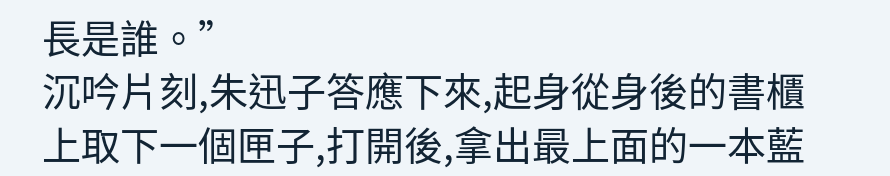長是誰。”
沉吟片刻,朱迅子答應下來,起身從身後的書櫃上取下一個匣子,打開後,拿出最上面的一本藍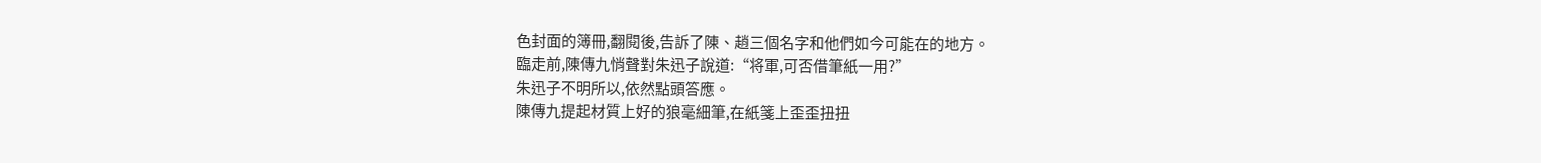色封面的簿冊,翻閱後,告訴了陳、趙三個名字和他們如今可能在的地方。
臨走前,陳傳九悄聲對朱迅子說道:“将軍,可否借筆紙一用?”
朱迅子不明所以,依然點頭答應。
陳傳九提起材質上好的狼毫細筆,在紙箋上歪歪扭扭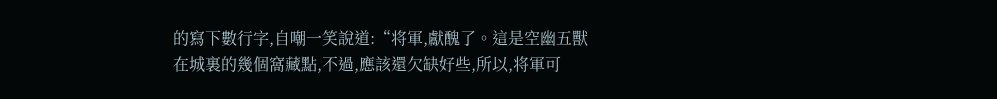的寫下數行字,自嘲一笑說道:“将軍,獻醜了。這是空幽五獸在城裏的幾個窩藏點,不過,應該還欠缺好些,所以,将軍可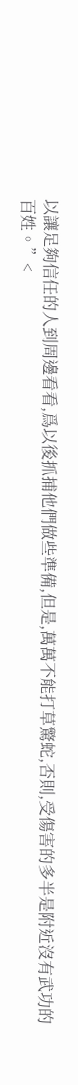以讓足夠信任的人到周邊看看,爲以後抓捕他們做些準備,但是,萬萬不能打草驚蛇,否則,受傷害的多半是附近沒有武功的百姓。”<